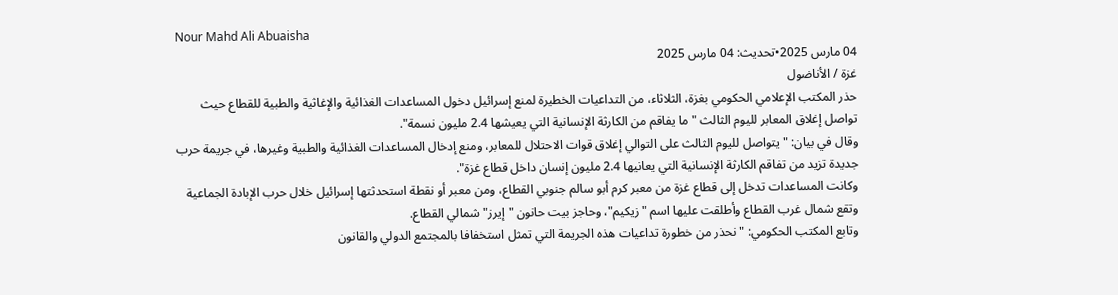Nour Mahd Ali Abuaisha
04 مارس 2025•تحديث: 04 مارس 2025
غزة / الأناضول
حذر المكتب الإعلامي الحكومي بغزة، الثلاثاء، من التداعيات الخطيرة لمنع إسرائيل دخول المساعدات الغذائية والإغاثية والطبية للقطاع حيث تواصل إغلاق المعابر لليوم الثالث "ما يفاقم من الكارثة الإنسانية التي يعيشها 2.4 مليون نسمة".
وقال في بيان: "يتواصل لليوم الثالث على التوالي إغلاق قوات الاحتلال للمعابر، ومنع إدخال المساعدات الغذائية والطبية وغيرها، في جريمة حرب جديدة تزيد من تفاقم الكارثة الإنسانية التي يعانيها 2.4 مليون إنسان داخل قطاع غزة".
وكانت المساعدات تدخل إلى قطاع غزة من معبر كرم أبو سالم جنوبي القطاع، ومن معبر أو نقطة استحدثتها إسرائيل خلال حرب الإبادة الجماعية وتقع شمال غرب القطاع وأطلقت عليها اسم "زيكيم"، وحاجز بيت حانون "إيرز" شمالي القطاع.
وتابع المكتب الحكومي: "نحذر من خطورة تداعيات هذه الجريمة التي تمثل استخفافا بالمجتمع الدولي والقانون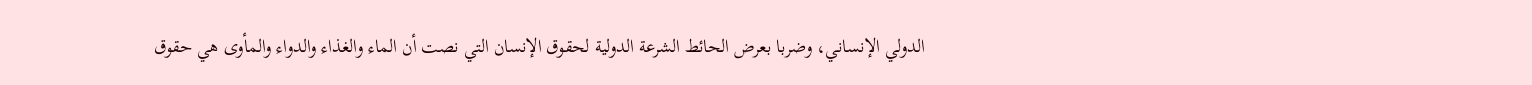الدولي الإنساني، وضربا بعرض الحائط الشرعة الدولية لحقوق الإنسان التي نصت أن الماء والغذاء والدواء والمأوى هي حقوق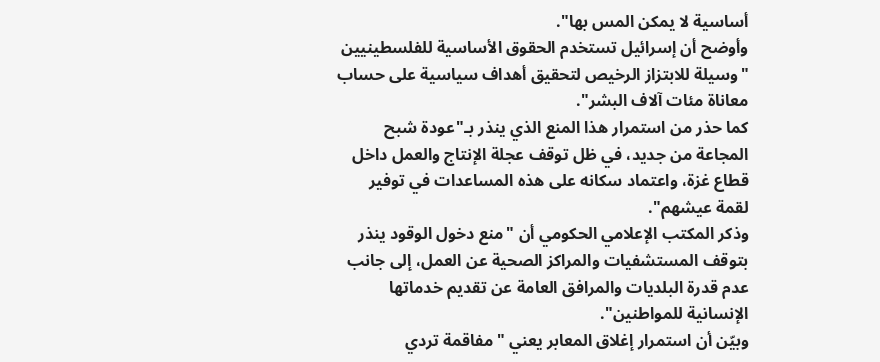أساسية لا يمكن المس بها".
وأوضح أن إسرائيل تستخدم الحقوق الأساسية للفلسطينيين "وسيلة للابتزاز الرخيص لتحقيق أهداف سياسية على حساب معاناة مئات آلاف البشر".
كما حذر من استمرار هذا المنع الذي ينذر بـ"عودة شبح المجاعة من جديد، في ظل توقف عجلة الإنتاج والعمل داخل قطاع غزة، واعتماد سكانه على هذه المساعدات في توفير لقمة عيشهم".
وذكر المكتب الإعلامي الحكومي أن "منع دخول الوقود ينذر بتوقف المستشفيات والمراكز الصحية عن العمل، إلى جانب عدم قدرة البلديات والمرافق العامة عن تقديم خدماتها الإنسانية للمواطنين".
وبيّن أن استمرار إغلاق المعابر يعني "مفاقمة تردي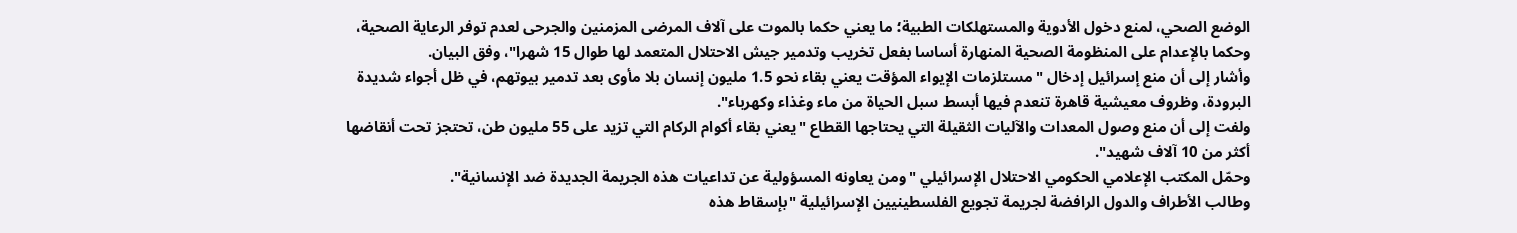الوضع الصحي، لمنع دخول الأدوية والمستهلكات الطبية؛ ما يعني حكما بالموت على آلاف المرضى المزمنين والجرحى لعدم توفر الرعاية الصحية، وحكما بالإعدام على المنظومة الصحية المنهارة أساسا بفعل تخريب وتدمير جيش الاحتلال المتعمد لها طوال 15 شهرا"، وفق البيان.
وأشار إلى أن منع إسرائيل إدخال "مستلزمات الإيواء المؤقت يعني بقاء نحو 1.5 مليون إنسان بلا مأوى بعد تدمير بيوتهم، في ظل أجواء شديدة البرودة، وظروف معيشية قاهرة تنعدم فيها أبسط سبل الحياة من ماء وغذاء وكهرباء".
ولفت إلى أن منع وصول المعدات والآليات الثقيلة التي يحتاجها القطاع "يعني بقاء أكوام الركام التي تزيد على 55 مليون طن، تحتجز تحت أنقاضها أكثر من 10 آلاف شهيد".
وحمّل المكتب الإعلامي الحكومي الاحتلال الإسرائيلي "ومن يعاونه المسؤولية عن تداعيات هذه الجريمة الجديدة ضد الإنسانية".
وطالب الأطراف والدول الرافضة لجريمة تجويع الفلسطينيين الإسرائيلية "بإسقاط هذه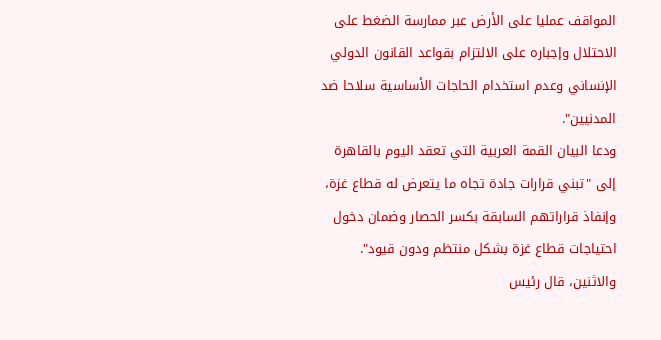المواقف عمليا على الأرض عبر ممارسة الضغط على الاحتلال وإجباره على الالتزام بقواعد القانون الدولي الإنساني وعدم استخدام الحاجات الأساسية سلاحا ضد المدنيين".
ودعا البيان القمة العربية التي تعقد اليوم بالقاهرة إلى "تبني قرارات جادة تجاه ما يتعرض له قطاع غزة، وإنفاذ قراراتهم السابقة بكسر الحصار وضمان دخول احتياجات قطاع غزة بشكل منتظم ودون قيود".
والاثنين، قال رئيس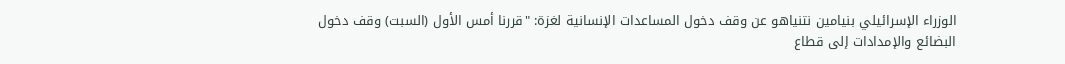الوزراء الإسرائيلي بنيامين نتنياهو عن وقف دخول المساعدات الإنسانية لغزة: "قررنا أمس الأول (السبت) وقف دخول البضائع والإمدادات إلى قطاع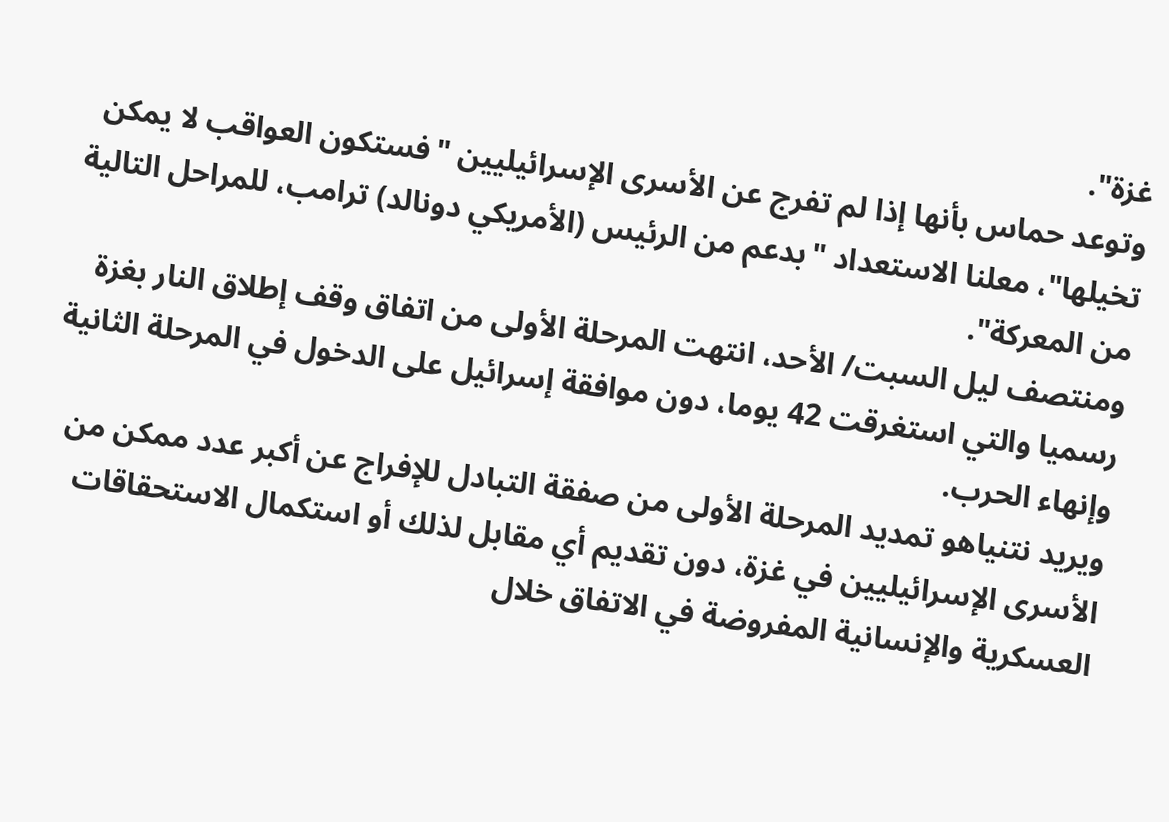غزة".
وتوعد حماس بأنها إذا لم تفرج عن الأسرى الإسرائيليين "فستكون العواقب لا يمكن تخيلها"، معلنا الاستعداد "بدعم من الرئيس (الأمريكي دونالد) ترامب، للمراحل التالية من المعركة".
ومنتصف ليل السبت/ الأحد، انتهت المرحلة الأولى من اتفاق وقف إطلاق النار بغزة رسميا والتي استغرقت 42 يوما، دون موافقة إسرائيل على الدخول في المرحلة الثانية وإنهاء الحرب.
ويريد نتنياهو تمديد المرحلة الأولى من صفقة التبادل للإفراج عن أكبر عدد ممكن من الأسرى الإسرائيليين في غزة، دون تقديم أي مقابل لذلك أو استكمال الاستحقاقات العسكرية والإنسانية المفروضة في الاتفاق خلال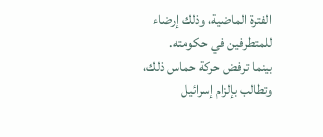الفترة الماضية، وذلك إرضاء للمتطرفين في حكومته.
بينما ترفض حركة حماس ذلك، وتطالب بإلزام إسرائيل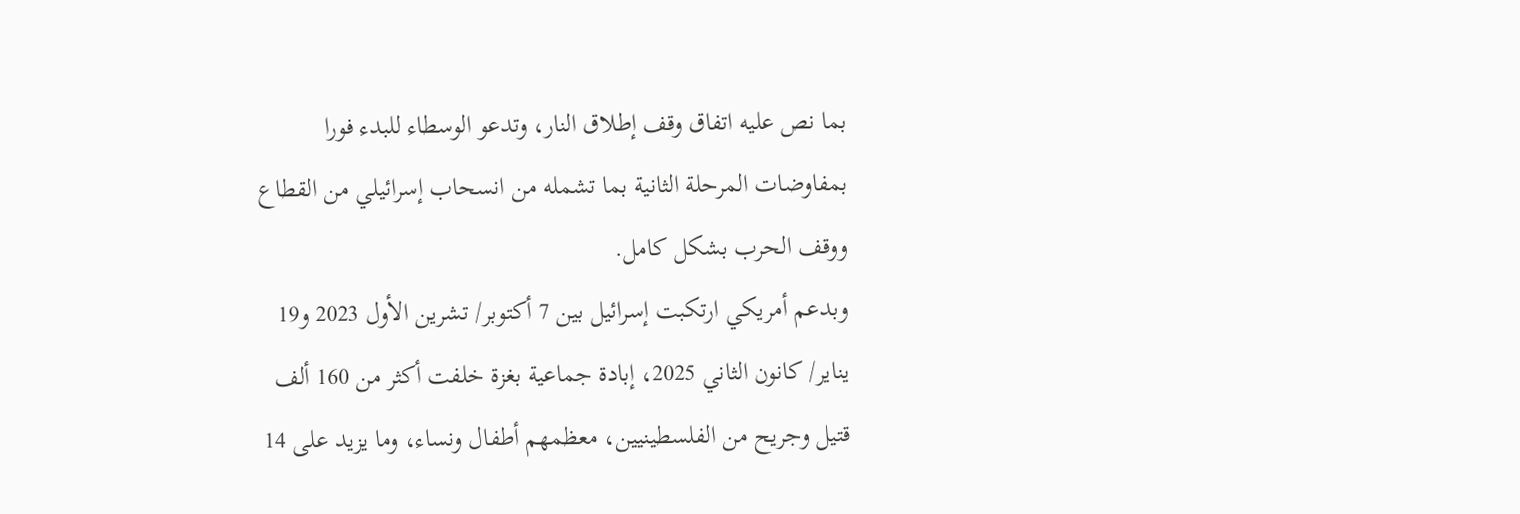بما نص عليه اتفاق وقف إطلاق النار، وتدعو الوسطاء للبدء فورا بمفاوضات المرحلة الثانية بما تشمله من انسحاب إسرائيلي من القطاع ووقف الحرب بشكل كامل.
وبدعم أمريكي ارتكبت إسرائيل بين 7 أكتوبر/ تشرين الأول 2023 و19 يناير/ كانون الثاني 2025، إبادة جماعية بغزة خلفت أكثر من 160 ألف قتيل وجريح من الفلسطينيين، معظمهم أطفال ونساء، وما يزيد على 14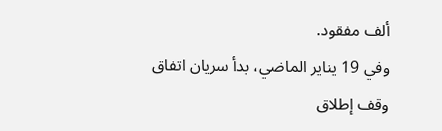ألف مفقود.
وفي 19 يناير الماضي، بدأ سريان اتفاق وقف إطلاق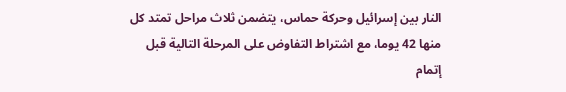النار بين إسرائيل وحركة حماس، يتضمن ثلاث مراحل تمتد كل منها 42 يوما، مع اشتراط التفاوض على المرحلة التالية قبل إتمام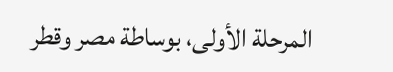المرحلة الأولى، بوساطة مصر وقطر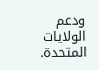ودعم الولايات المتحدة.